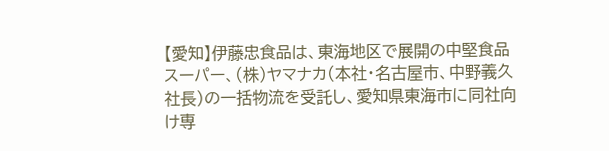【愛知】伊藤忠食品は、東海地区で展開の中堅食品スーパー、(株)ヤマナカ(本社・名古屋市、中野義久社長)の一括物流を受託し、愛知県東海市に同社向け専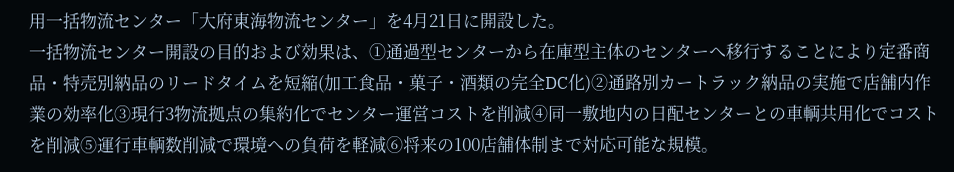用一括物流センター「大府東海物流センター」を4月21日に開設した。
一括物流センター開設の目的および効果は、①通過型センターから在庫型主体のセンターへ移行することにより定番商品・特売別納品のリードタイムを短縮(加工食品・菓子・酒類の完全DC化)②通路別カートラック納品の実施で店舗内作業の効率化③現行3物流拠点の集約化でセンター運営コストを削減④同一敷地内の日配センターとの車輌共用化でコストを削減⑤運行車輌数削減で環境への負荷を軽減⑥将来の100店舗体制まで対応可能な規模。